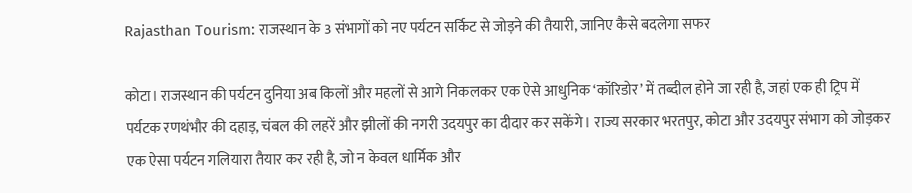Rajasthan Tourism: राजस्थान के 3 संभागों को नए पर्यटन सर्किट से जोड़ने की तैयारी, जानिए कैसे बदलेगा सफर

कोटा। राजस्थान की पर्यटन दुनिया अब किलों और महलों से आगे निकलकर एक ऐसे आधुनिक ‘कॉरिडोर’ में तब्दील होने जा रही है, जहां एक ही ट्रिप में पर्यटक रणथंभौर की दहाड़, चंबल की लहरें और झीलों की नगरी उदयपुर का दीदार कर सकेंगे। राज्य सरकार भरतपुर, कोटा और उदयपुर संभाग को जोड़कर एक ऐसा पर्यटन गलियारा तैयार कर रही है, जो न केवल धार्मिक और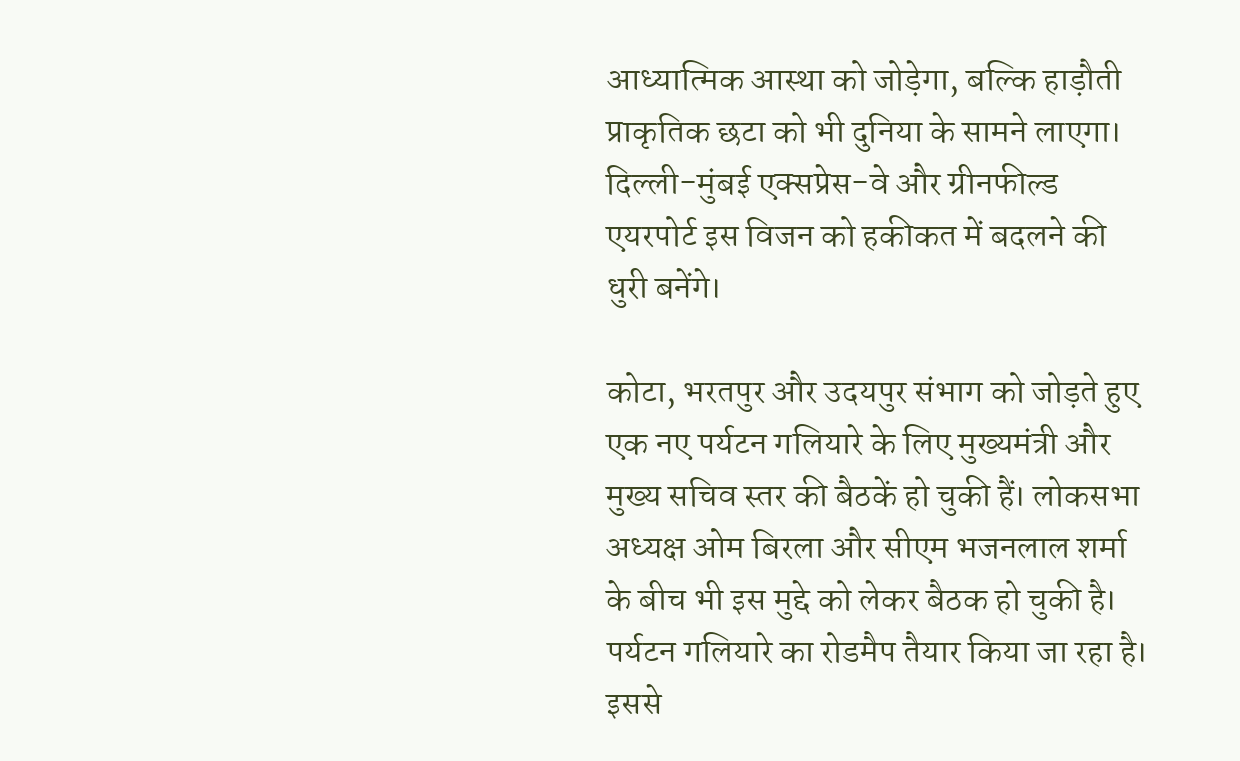आध्यात्मिक आस्था को जोड़ेगा, बल्कि हाड़ौती प्राकृतिक छटा को भी दुनिया के सामने लाएगा। दिल्ली-मुंबई एक्सप्रेस-वे और ग्रीनफील्ड एयरपोर्ट इस विजन को हकीकत में बदलने की धुरी बनेंगे।

कोटा, भरतपुर और उदयपुर संभाग को जोड़ते हुए एक नए पर्यटन गलियारे के लिए मुख्यमंत्री और मुख्य सचिव स्तर की बैठकें हो चुकी हैं। लोकसभा अध्यक्ष ओम बिरला और सीएम भजनलाल शर्मा के बीच भी इस मुद्दे को लेकर बैठक हो चुकी है। पर्यटन गलियारे का रोडमैप तैयार किया जा रहा है। इससे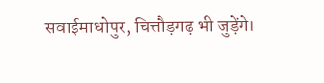सवाईमाधोपुर, चित्तौड़गढ़ भी जुड़ेंगे।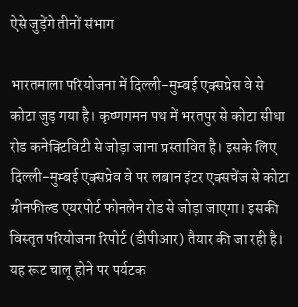ऐसे जुड़ेंगे तीनों संभाग

भारतमाला परियोजना में दिल्ली-मुम्बई एक्सप्रेस वे से कोटा जुड़ गया है। कृष्णगमन पथ में भरतपुर से कोटा सीधा रोड कनेक्टिविटी से जोड़ा जाना प्रस्तावित है। इसके लिए दिल्ली-मुम्बई एक्सप्रेव वे पर लबान इंटर एक्सचेंज से कोटा ग्रीनफील्ड एयरपोर्ट फोनलेन रोड से जोड़ा जाएगा। इसकी विस्तृत परियोजना रिपोर्ट (डीपीआर) तैयार की जा रही है। यह रूट चालू होने पर पर्यटक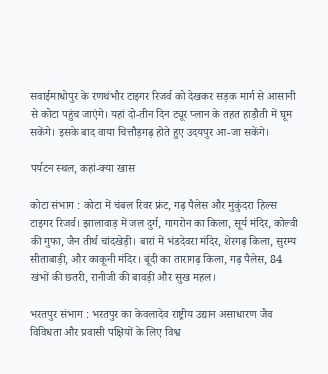सवाईमाधोपुर के रणथंभौर टाइगर रिजर्व को देखकर सड़क मार्ग से आसानी से कोटा पहुंच जाएंगे। यहां दो-तीन दिन ट्यूर प्लान के तहत हाड़ौती में घूम सकेंगे। इसके बाद वाया चित्तौड़गढ़ होते हुए उदयपुर आ-जा सकेंगे।

पर्यटन स्थल, कहां-क्या खास

कोटा संभाग : कोटा में चंबल रिवर फ्रंट, गढ़ पैलेस और मुकुंदरा हिल्स टाइगर रिजर्व। झालावाड़ में जल दुर्ग, गागरोन का किला, सूर्य मंदिर, कोल्वी की गुफा, जैन तीर्थ चांदखेड़ी। बारां में भंडदेवरा मंदिर, शेरगढ़ किला, सुरम्य सीताबाड़ी, और काकूनी मंदिर। बूंदी का तारागढ़ किला, गढ़ पैलेस, 84 खंभों की छतरी, रानीजी की बावड़ी और सुख महल।

भरतपुर संभाग : भरतपुर का केवलादेव राष्ट्रीय उद्यान असाधारण जैव विविधता और प्रवासी पक्षियों के लिए विश्व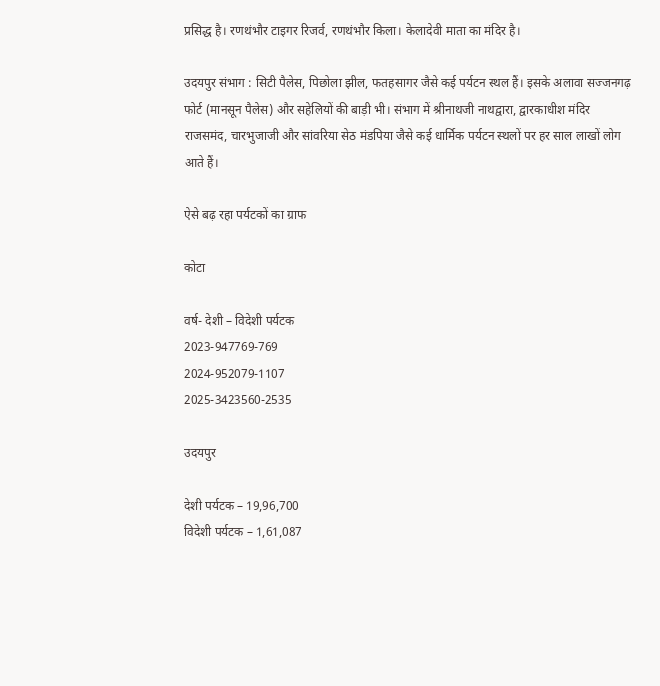प्रसिद्ध है। रणथंभौर टाइगर रिजर्व, रणथंभौर किला। केलादेवी माता का मंदिर है।

उदयपुर संभाग : सिटी पैलेस, पिछोला झील, फतहसागर जैसे कई पर्यटन स्थल हैं। इसके अलावा सज्जनगढ़ फोर्ट (मानसून पैलेस) और सहेलियों की बाड़ी भी। संभाग में श्रीनाथजी नाथद्वारा, द्वारकाधीश मंदिर राजसमंद, चारभुजाजी और सांवरिया सेठ मंडपिया जैसे कई धार्मिक पर्यटन स्थलों पर हर साल लाखों लोग आते हैं।

ऐसे बढ़ रहा पर्यटकों का ग्राफ

कोटा

वर्ष- देशी – विदेशी पर्यटक
2023-947769-769
2024-952079-1107
2025-3423560-2535

उदयपुर

देशी पर्यटक – 19,96,700
विदेशी पर्यटक – 1,61,087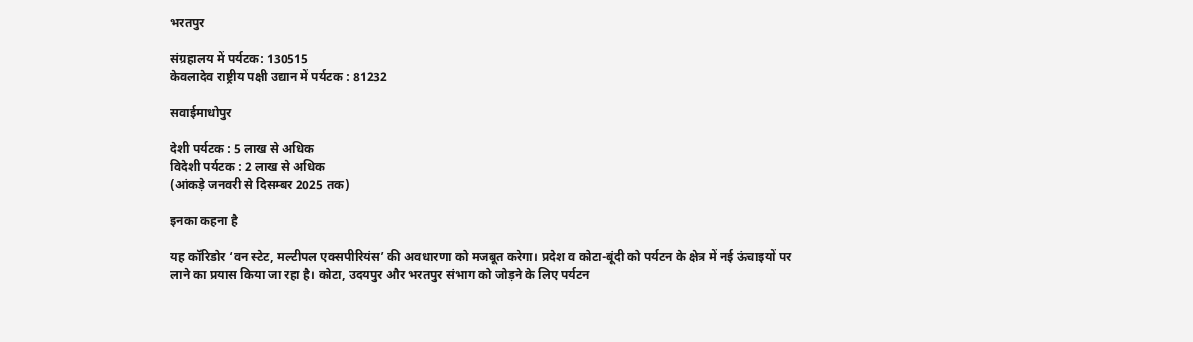भरतपुर

संग्रहालय में पर्यटक: 130515
केवलादेव राष्ट्रीय पक्षी उद्यान में पर्यटक : 81232

सवाईमाधोपुर

देशी पर्यटक : 5 लाख से अधिक
विदेशी पर्यटक : 2 लाख से अधिक
(आंकड़े जनवरी से दिसम्बर 2025 तक)

इनका कहना है

यह कॉरिडोर ‘वन स्टेट, मल्टीपल एक्सपीरियंस’ की अवधारणा को मजबूत करेगा। प्रदेश व कोटा-बूंदी को पर्यटन के क्षेत्र में नई ऊंचाइयों पर लाने का प्रयास किया जा रहा है। कोटा, उदयपुर और भरतपुर संभाग को जोड़ने के लिए पर्यटन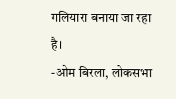गलियारा बनाया जा रहा है।
-ओम बिरला, लोकसभा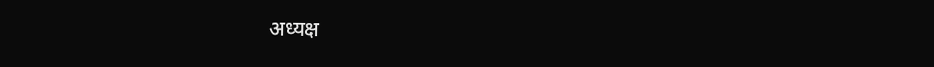अध्यक्ष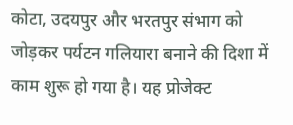कोटा, उदयपुर और भरतपुर संभाग को जोड़कर पर्यटन गलियारा बनाने की दिशा में काम शुरू हो गया है। यह प्रोजेक्ट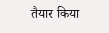तैयार किया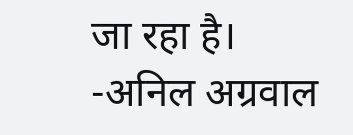जा रहा है।
-अनिल अग्रवाल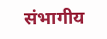संभागीय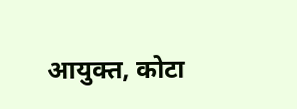आयुक्त, कोटा